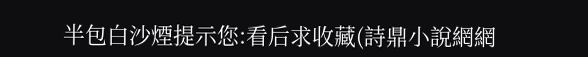半包白沙煙提示您:看后求收藏(詩鼎小說網網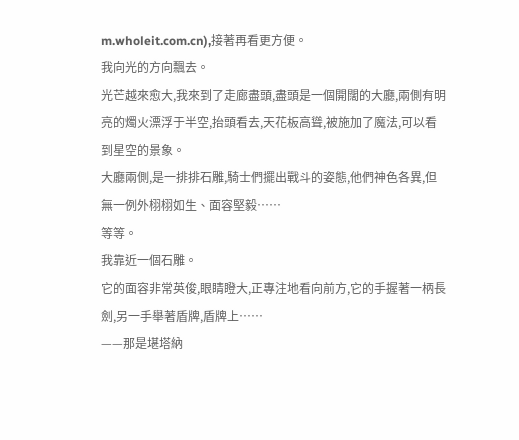m.wholeit.com.cn),接著再看更方便。
我向光的方向飄去。
光芒越來愈大,我來到了走廊盡頭,盡頭是一個開闊的大廳,兩側有明亮的燭火漂浮于半空,抬頭看去,天花板高聳,被施加了魔法,可以看到星空的景象。
大廳兩側,是一排排石雕,騎士們擺出戰斗的姿態,他們神色各異,但無一例外栩栩如生、面容堅毅……
等等。
我靠近一個石雕。
它的面容非常英俊,眼睛瞪大,正專注地看向前方,它的手握著一柄長劍,另一手舉著盾牌,盾牌上……
——那是堪塔納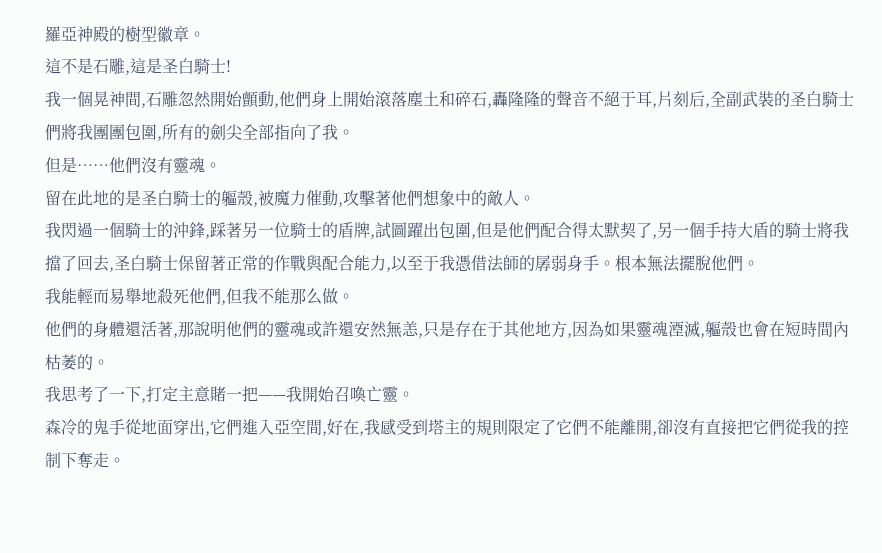羅亞神殿的樹型徽章。
這不是石雕,這是圣白騎士!
我一個晃神間,石雕忽然開始顫動,他們身上開始滾落塵土和碎石,轟隆隆的聲音不絕于耳,片刻后,全副武裝的圣白騎士們將我團團包圍,所有的劍尖全部指向了我。
但是……他們沒有靈魂。
留在此地的是圣白騎士的軀殼,被魔力催動,攻擊著他們想象中的敵人。
我閃過一個騎士的沖鋒,踩著另一位騎士的盾牌,試圖躍出包圍,但是他們配合得太默契了,另一個手持大盾的騎士將我擋了回去,圣白騎士保留著正常的作戰與配合能力,以至于我憑借法師的孱弱身手。根本無法擺脫他們。
我能輕而易舉地殺死他們,但我不能那么做。
他們的身體還活著,那說明他們的靈魂或許還安然無恙,只是存在于其他地方,因為如果靈魂湮滅,軀殼也會在短時間內枯萎的。
我思考了一下,打定主意賭一把——我開始召喚亡靈。
森冷的鬼手從地面穿出,它們進入亞空間,好在,我感受到塔主的規則限定了它們不能離開,卻沒有直接把它們從我的控制下奪走。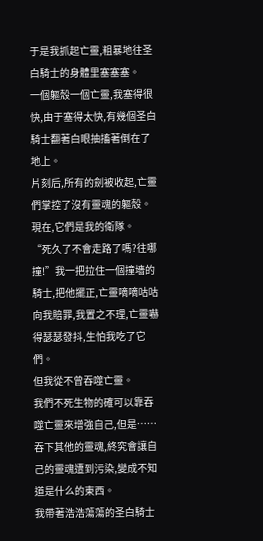于是我抓起亡靈,粗暴地往圣白騎士的身體里塞塞塞。
一個軀殼一個亡靈,我塞得很快,由于塞得太快,有幾個圣白騎士翻著白眼抽搐著倒在了地上。
片刻后,所有的劍被收起,亡靈們掌控了沒有靈魂的軀殼。
現在,它們是我的衛隊。
“死久了不會走路了嗎?往哪撞!”我一把拉住一個撞墻的騎士,把他擺正,亡靈嘀嘀咕咕向我賠罪,我置之不理,亡靈嚇得瑟瑟發抖,生怕我吃了它們。
但我從不曾吞噬亡靈。
我們不死生物的確可以靠吞噬亡靈來增強自己,但是……吞下其他的靈魂,終究會讓自己的靈魂遭到污染,變成不知道是什么的東西。
我帶著浩浩蕩蕩的圣白騎士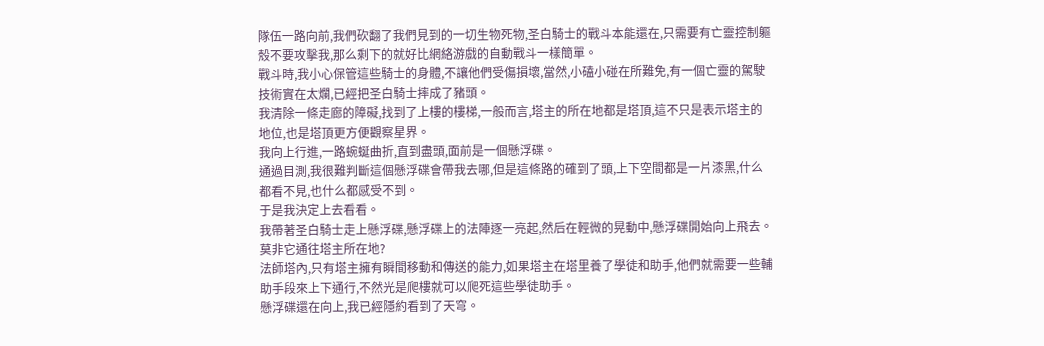隊伍一路向前,我們砍翻了我們見到的一切生物死物,圣白騎士的戰斗本能還在,只需要有亡靈控制軀殼不要攻擊我,那么剩下的就好比網絡游戲的自動戰斗一樣簡單。
戰斗時,我小心保管這些騎士的身體,不讓他們受傷損壞,當然,小磕小碰在所難免,有一個亡靈的駕駛技術實在太爛,已經把圣白騎士摔成了豬頭。
我清除一條走廊的障礙,找到了上樓的樓梯,一般而言,塔主的所在地都是塔頂,這不只是表示塔主的地位,也是塔頂更方便觀察星界。
我向上行進,一路蜿蜒曲折,直到盡頭,面前是一個懸浮碟。
通過目測,我很難判斷這個懸浮碟會帶我去哪,但是這條路的確到了頭,上下空間都是一片漆黑,什么都看不見,也什么都感受不到。
于是我決定上去看看。
我帶著圣白騎士走上懸浮碟,懸浮碟上的法陣逐一亮起,然后在輕微的晃動中,懸浮碟開始向上飛去。
莫非它通往塔主所在地?
法師塔內,只有塔主擁有瞬間移動和傳送的能力,如果塔主在塔里養了學徒和助手,他們就需要一些輔助手段來上下通行,不然光是爬樓就可以爬死這些學徒助手。
懸浮碟還在向上,我已經隱約看到了天穹。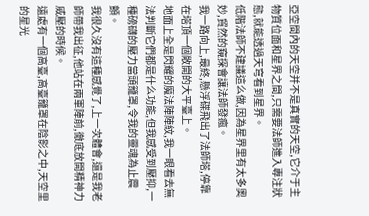亞空間內的天空并不是真實的天空,它介于主物質位面和星界之間,只需要法師進入專注狀態,就能透過天穹看到星界。
低階法師不建議這么做,因為星界里有太多奧妙,貿然的窺探會讓法師發瘋。
我一路向上,最終,懸浮碟飛出了法師塔,停靠在塔頂一個敞開的大平臺上。
地面上全是閃耀的魔法陣陣紋,我一眼看去無法判斷它們都是什么功能,但我感受到壓抑,一種磅礴的壓力當頭籠罩,令我的靈魂為止震顫。
我很久沒有這種感覺了,上一次體會,還是我老師帶我出征,他站在兩軍陣前,徹底放開精神力威壓的時候。
遠處有一個高臺,高臺籠罩在陰影之中,天空里的星光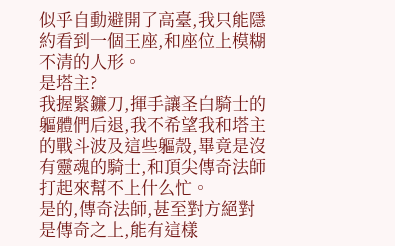似乎自動避開了高臺,我只能隱約看到一個王座,和座位上模糊不清的人形。
是塔主?
我握緊鐮刀,揮手讓圣白騎士的軀體們后退,我不希望我和塔主的戰斗波及這些軀殼,畢竟是沒有靈魂的騎士,和頂尖傳奇法師打起來幫不上什么忙。
是的,傳奇法師,甚至對方絕對是傳奇之上,能有這樣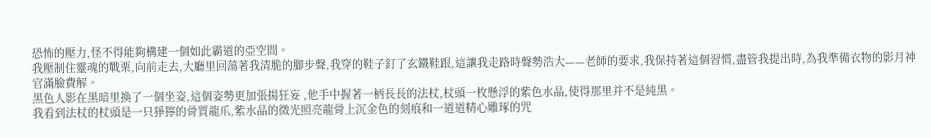恐怖的壓力,怪不得能夠構建一個如此霸道的亞空間。
我壓制住靈魂的戰栗,向前走去,大廳里回蕩著我清脆的腳步聲,我穿的鞋子釘了玄鐵鞋跟,這讓我走路時聲勢浩大——老師的要求,我保持著這個習慣,盡管我提出時,為我準備衣物的影月神官滿臉費解。
黑色人影在黑暗里換了一個坐姿,這個姿勢更加張揚狂妄 ,他手中握著一柄長長的法杖,杖頭一枚懸浮的紫色水晶,使得那里并不是純黑。
我看到法杖的杖頭是一只猙獰的骨質龍爪,紫水晶的微光照亮龍骨上沉金色的刻痕和一道道精心雕琢的咒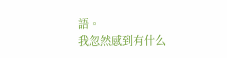語。
我忽然感到有什么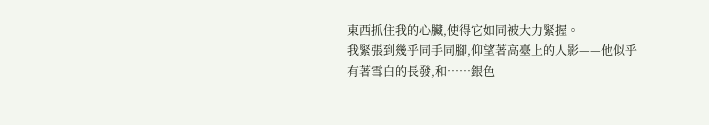東西抓住我的心臟,使得它如同被大力緊握。
我緊張到幾乎同手同腳,仰望著高臺上的人影——他似乎有著雪白的長發,和……銀色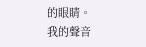的眼睛。
我的聲音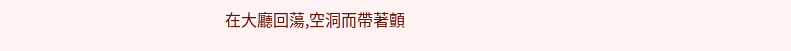在大廳回蕩,空洞而帶著顫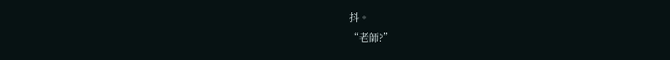抖。
“老師?”